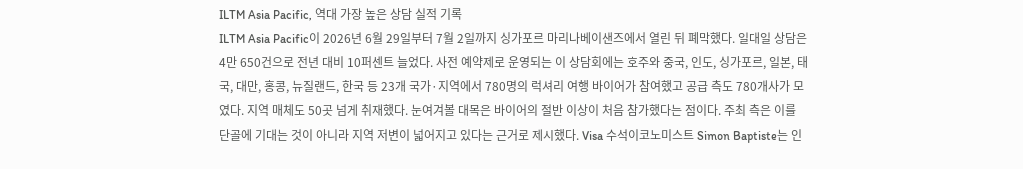ILTM Asia Pacific, 역대 가장 높은 상담 실적 기록
ILTM Asia Pacific이 2026년 6월 29일부터 7월 2일까지 싱가포르 마리나베이샌즈에서 열린 뒤 폐막했다. 일대일 상담은 4만 650건으로 전년 대비 10퍼센트 늘었다. 사전 예약제로 운영되는 이 상담회에는 호주와 중국, 인도, 싱가포르, 일본, 태국, 대만, 홍콩, 뉴질랜드, 한국 등 23개 국가·지역에서 780명의 럭셔리 여행 바이어가 참여했고 공급 측도 780개사가 모였다. 지역 매체도 50곳 넘게 취재했다. 눈여겨볼 대목은 바이어의 절반 이상이 처음 참가했다는 점이다. 주최 측은 이를 단골에 기대는 것이 아니라 지역 저변이 넓어지고 있다는 근거로 제시했다. Visa 수석이코노미스트 Simon Baptiste는 인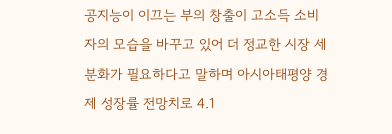공지능이 이끄는 부의 창출이 고소득 소비자의 모습을 바꾸고 있어 더 정교한 시장 세분화가 필요하다고 말하며 아시아태평양 경제 성장률 전망치로 4.1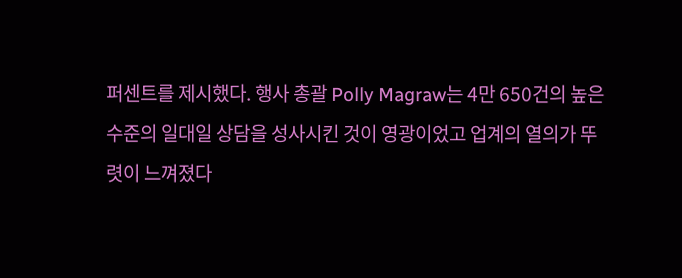퍼센트를 제시했다. 행사 총괄 Polly Magraw는 4만 650건의 높은 수준의 일대일 상담을 성사시킨 것이 영광이었고 업계의 열의가 뚜렷이 느껴졌다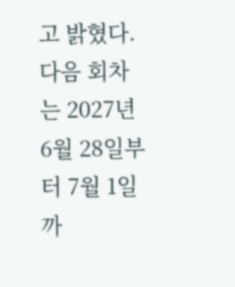고 밝혔다. 다음 회차는 2027년 6월 28일부터 7월 1일까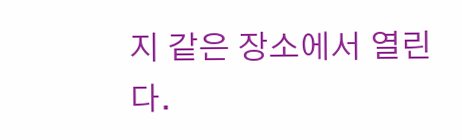지 같은 장소에서 열린다.